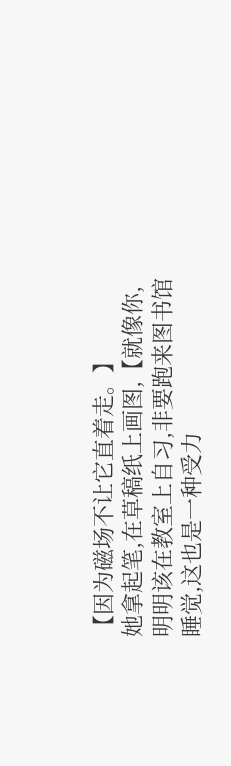【因为磁场不让它直着走。】
她拿起笔,在草稿纸上画图,【就像你,明明该在教室上自习,非要跑来图书馆睡觉,这也是一种受力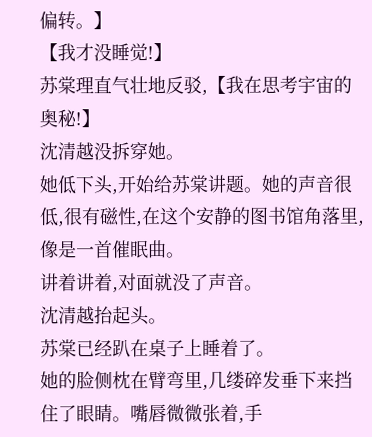偏转。】
【我才没睡觉!】
苏棠理直气壮地反驳,【我在思考宇宙的奥秘!】
沈清越没拆穿她。
她低下头,开始给苏棠讲题。她的声音很低,很有磁性,在这个安静的图书馆角落里,像是一首催眠曲。
讲着讲着,对面就没了声音。
沈清越抬起头。
苏棠已经趴在桌子上睡着了。
她的脸侧枕在臂弯里,几缕碎发垂下来挡住了眼睛。嘴唇微微张着,手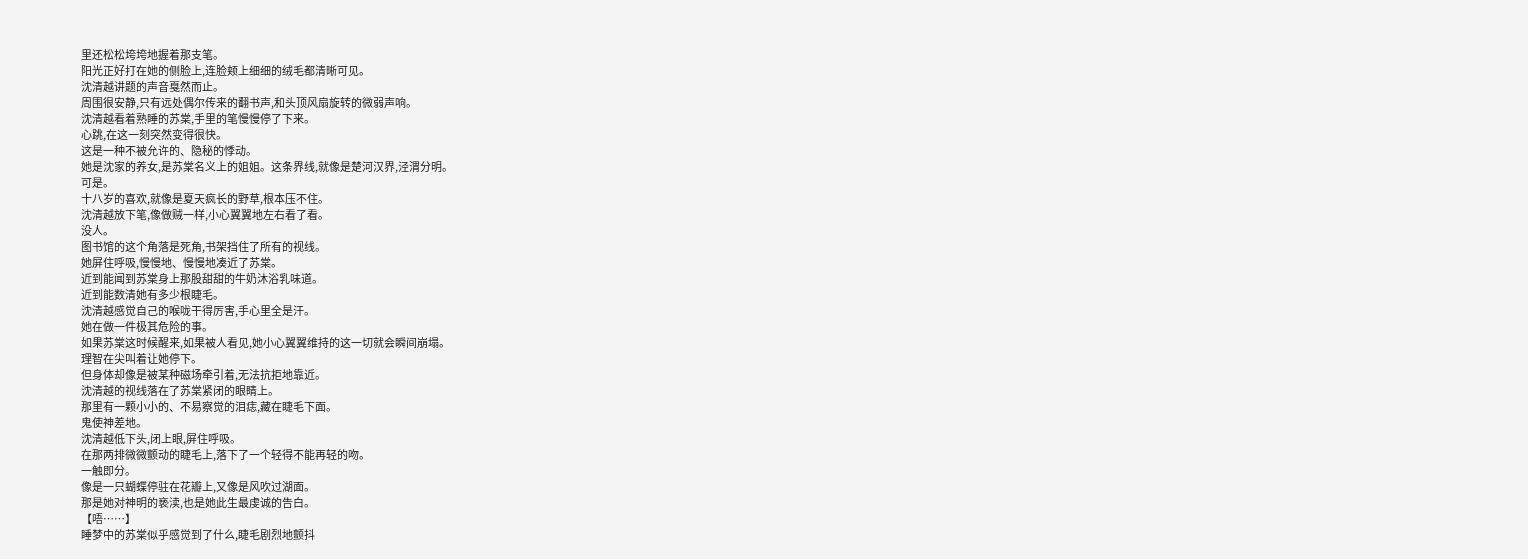里还松松垮垮地握着那支笔。
阳光正好打在她的侧脸上,连脸颊上细细的绒毛都清晰可见。
沈清越讲题的声音戛然而止。
周围很安静,只有远处偶尔传来的翻书声,和头顶风扇旋转的微弱声响。
沈清越看着熟睡的苏棠,手里的笔慢慢停了下来。
心跳,在这一刻突然变得很快。
这是一种不被允许的、隐秘的悸动。
她是沈家的养女,是苏棠名义上的姐姐。这条界线,就像是楚河汉界,泾渭分明。
可是。
十八岁的喜欢,就像是夏天疯长的野草,根本压不住。
沈清越放下笔,像做贼一样,小心翼翼地左右看了看。
没人。
图书馆的这个角落是死角,书架挡住了所有的视线。
她屏住呼吸,慢慢地、慢慢地凑近了苏棠。
近到能闻到苏棠身上那股甜甜的牛奶沐浴乳味道。
近到能数清她有多少根睫毛。
沈清越感觉自己的喉咙干得厉害,手心里全是汗。
她在做一件极其危险的事。
如果苏棠这时候醒来,如果被人看见,她小心翼翼维持的这一切就会瞬间崩塌。
理智在尖叫着让她停下。
但身体却像是被某种磁场牵引着,无法抗拒地靠近。
沈清越的视线落在了苏棠紧闭的眼睛上。
那里有一颗小小的、不易察觉的泪痣,藏在睫毛下面。
鬼使神差地。
沈清越低下头,闭上眼,屏住呼吸。
在那两排微微颤动的睫毛上,落下了一个轻得不能再轻的吻。
一触即分。
像是一只蝴蝶停驻在花瓣上,又像是风吹过湖面。
那是她对神明的亵渎,也是她此生最虔诚的告白。
【唔……】
睡梦中的苏棠似乎感觉到了什么,睫毛剧烈地颤抖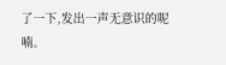了一下,发出一声无意识的呢喃。